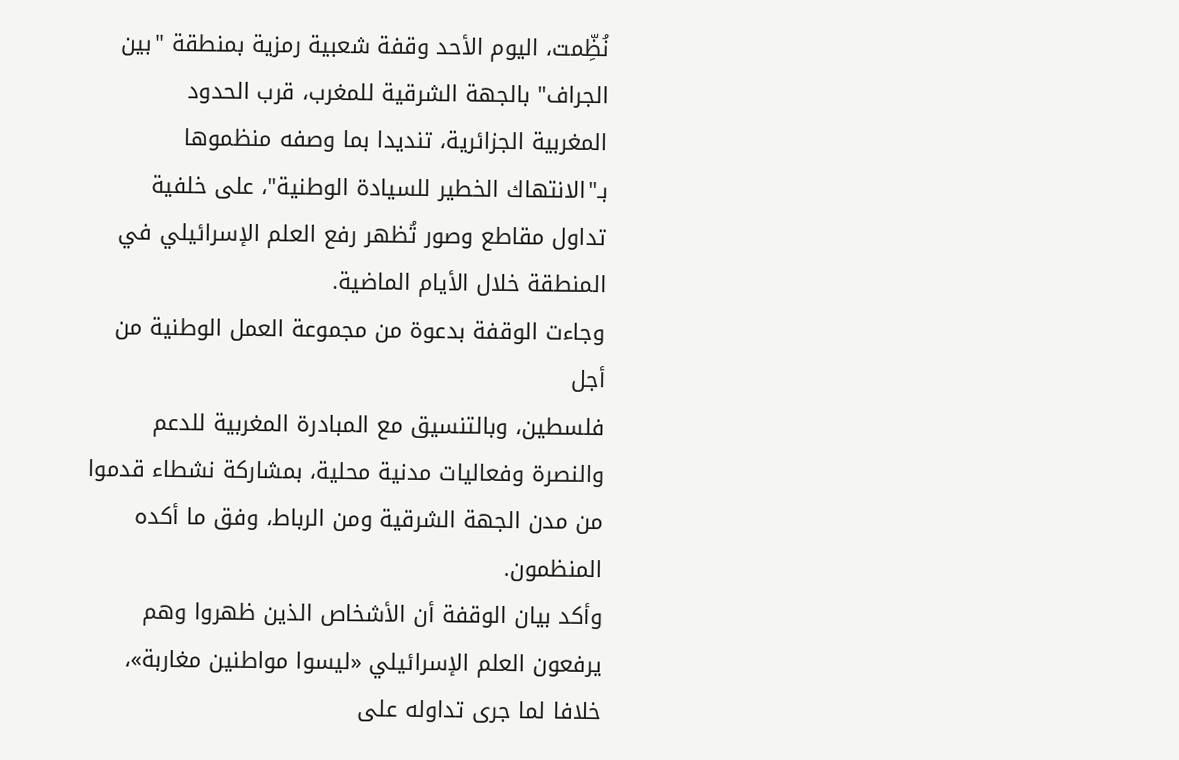نُظِّمت، اليوم الأحد وقفة شعبية رمزية بمنطقة "بين الجراف" بالجهة الشرقية للمغرب، قرب الحدود
المغربية الجزائرية، تنديدا بما وصفه منظموها بـ"الانتهاك الخطير للسيادة الوطنية"، على خلفية تداول مقاطع وصور تُظهر رفع العلم الإسرائيلي في المنطقة خلال الأيام الماضية.
وجاءت الوقفة بدعوة من مجموعة العمل الوطنية من أجل
فلسطين، وبالتنسيق مع المبادرة المغربية للدعم والنصرة وفعاليات مدنية محلية، بمشاركة نشطاء قدموا من مدن الجهة الشرقية ومن الرباط، وفق ما أكده المنظمون.
وأكد بيان الوقفة أن الأشخاص الذين ظهروا وهم يرفعون العلم الإسرائيلي «ليسوا مواطنين مغاربة»، خلافا لما جرى تداوله على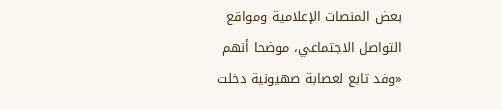بعض المنصات الإعلامية ومواقع التواصل الاجتماعي، موضحا أنهم «وفد تابع لعصابة صهيونية دخلت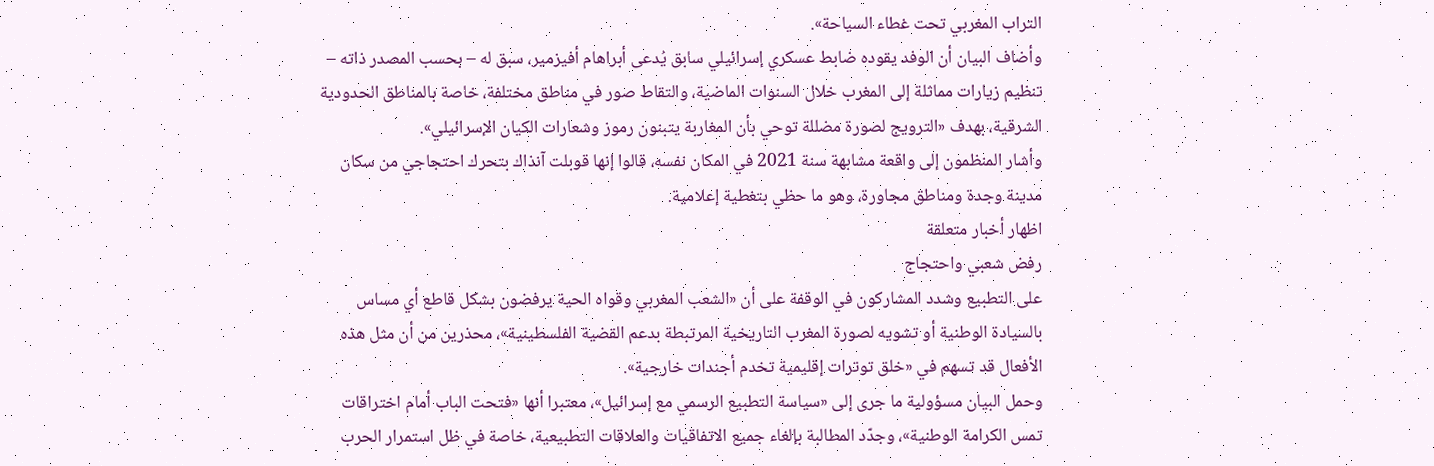التراب المغربي تحت غطاء السياحة».
وأضاف البيان أن الوفد يقوده ضابط عسكري إسرائيلي سابق يُدعى أبراهام أفيزمير، سبق له – بحسب المصدر ذاته – تنظيم زيارات مماثلة إلى المغرب خلال السنوات الماضية، والتقاط صور في مناطق مختلفة، خاصة بالمناطق الحدودية الشرقية، بهدف «الترويج لصورة مضللة توحي بأن المغاربة يتبنون رموز وشعارات الكيان الإسرائيلي».
وأشار المنظمون إلى واقعة مشابهة سنة 2021 في المكان نفسه، قالوا إنها قوبلت آنذاك بتحرك احتجاجي من سكان مدينة وجدة ومناطق مجاورة، وهو ما حظي بتغطية إعلامية.
اظهار أخبار متعلقة
رفض شعبي واحتجاج
على التطبيع وشدد المشاركون في الوقفة على أن «الشعب المغربي وقواه الحية يرفضون بشكل قاطع أي مساس بالسيادة الوطنية أو تشويه لصورة المغرب التاريخية المرتبطة بدعم القضية الفلسطينية»، محذرين من أن مثل هذه الأفعال قد تسهم في «خلق توترات إقليمية تخدم أجندات خارجية».
وحمل البيان مسؤولية ما جرى إلى «سياسة التطبيع الرسمي مع إسرائيل»، معتبرا أنها «فتحت الباب أمام اختراقات تمس الكرامة الوطنية»، وجدّد المطالبة بإلغاء جميع الاتفاقيات والعلاقات التطبيعية، خاصة في ظل استمرار الحرب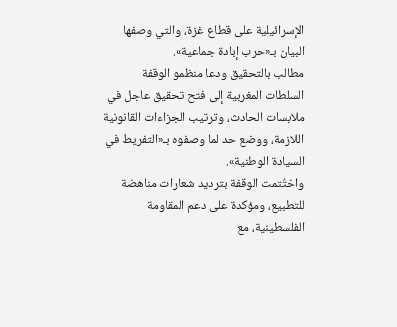الإسرائيلية على قطاع غزة، والتي وصفها البيان بـ«حرب إبادة جماعية».
مطالب بالتحقيق ودعا منظمو الوقفة السلطات المغربية إلى فتح تحقيق عاجل في ملابسات الحادث، وترتيب الجزاءات القانونية اللازمة، ووضع حد لما وصفوه بـ«التفريط في السيادة الوطنية».
واختُتمت الوقفة بترديد شعارات مناهضة للتطبيع، ومؤكدة على دعم المقاومة الفلسطينية، مع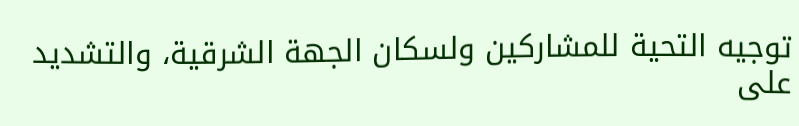توجيه التحية للمشاركين ولسكان الجهة الشرقية، والتشديد على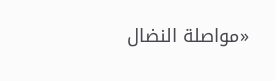«مواصلة النضال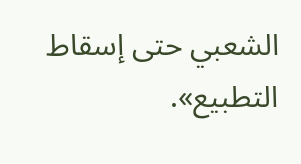الشعبي حتى إسقاط التطبيع».